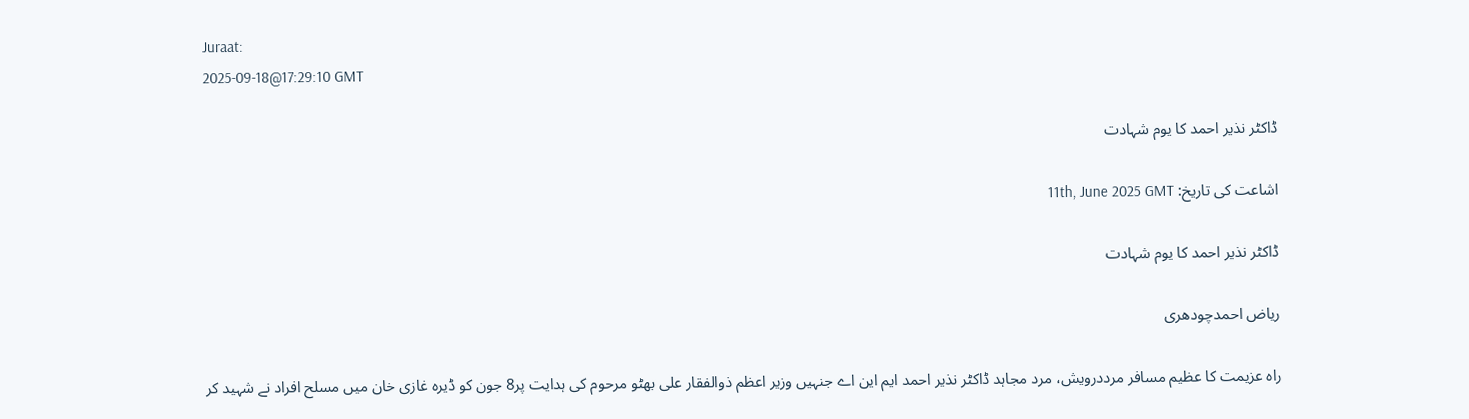Juraat:
2025-09-18@17:29:10 GMT

ڈاکٹر نذیر احمد کا یوم شہادت

اشاعت کی تاریخ: 11th, June 2025 GMT

ڈاکٹر نذیر احمد کا یوم شہادت

ریاض احمدچودھری

راہ عزیمت کا عظیم مسافر مرددرویش، مرد مجاہد ڈاکٹر نذیر احمد ایم این اے جنہیں وزیر اعظم ذوالفقار علی بھٹو مرحوم کی ہدایت پر8 جون کو ڈیرہ غازی خان میں مسلح افراد نے شہید کر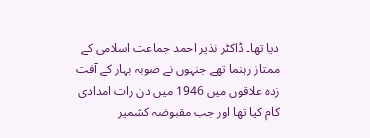دیا تھا۔ ڈاکٹر نذیر احمد جماعت اسلامی کے ممتاز رہنما تھے جنہوں نے صوبہ بہار کے آفت زدہ علاقوں میں 1946 میں دن رات امدادی کام کیا تھا اور جب مقبوضہ کشمیر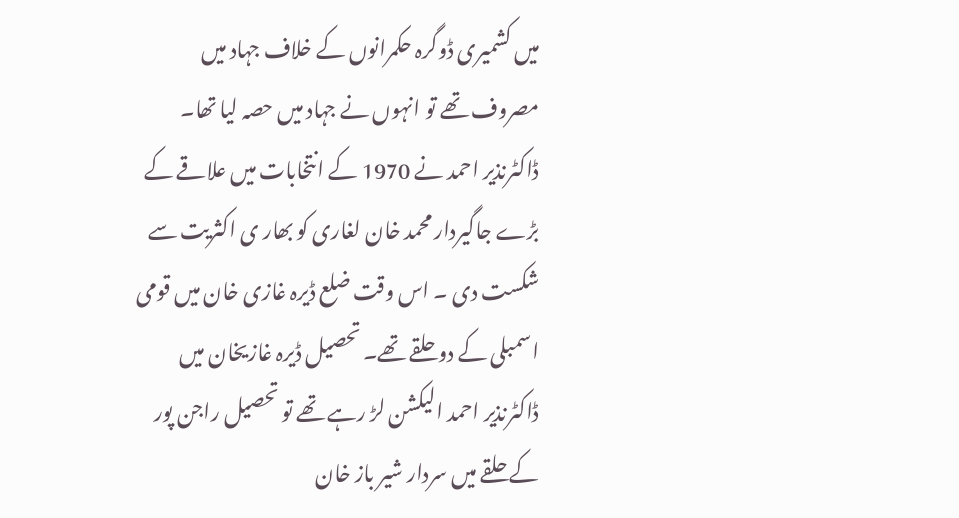میں کشمیری ڈوگرہ حکمرانوں کے خلاف جہاد میں مصروف تھے تو انہوں نے جہاد میں حصہ لیا تھا۔ ڈاکٹرنذیر احمد نے 1970 کے انتخابات میں علاقے کے بڑے جاگیردار محمد خان لغاری کو بھار ی اکثریت سے شکست دی ۔ اس وقت ضلع ڈیرہ غازی خان میں قومی اسمبلی کے دو حلقے تھے۔ تحصیل ڈیرہ غازیخان میں ڈاکٹرنذیر احمد الیکشن لڑ رہے تھے تو تحصیل راجن پور کے حلقے میں سردار شیر باز خان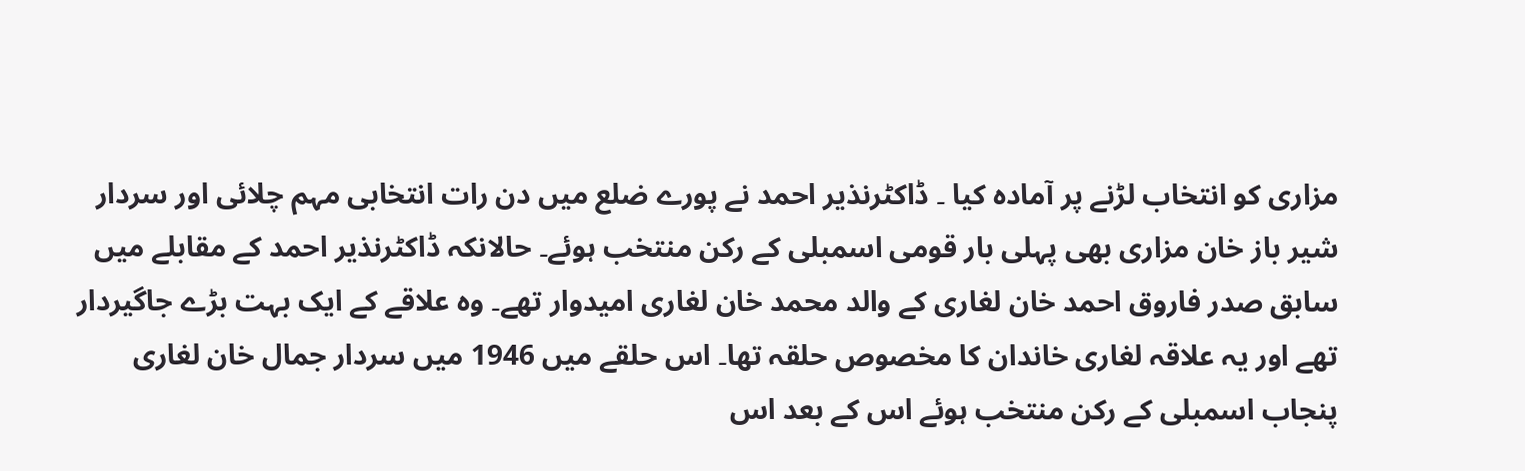مزاری کو انتخاب لڑنے پر آمادہ کیا ۔ ڈاکٹرنذیر احمد نے پورے ضلع میں دن رات انتخابی مہم چلائی اور سردار شیر باز خان مزاری بھی پہلی بار قومی اسمبلی کے رکن منتخب ہوئے۔ حالانکہ ڈاکٹرنذیر احمد کے مقابلے میں سابق صدر فاروق احمد خان لغاری کے والد محمد خان لغاری امیدوار تھے۔ وہ علاقے کے ایک بہت بڑے جاگیردار تھے اور یہ علاقہ لغاری خاندان کا مخصوص حلقہ تھا۔ اس حلقے میں 1946 میں سردار جمال خان لغاری پنجاب اسمبلی کے رکن منتخب ہوئے اس کے بعد اس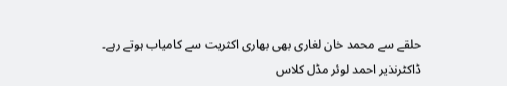حلقے سے محمد خان لغاری بھی بھاری اکثریت سے کامیاب ہوتے رہے۔
ڈاکٹرنذیر احمد لوئر مڈل کلاس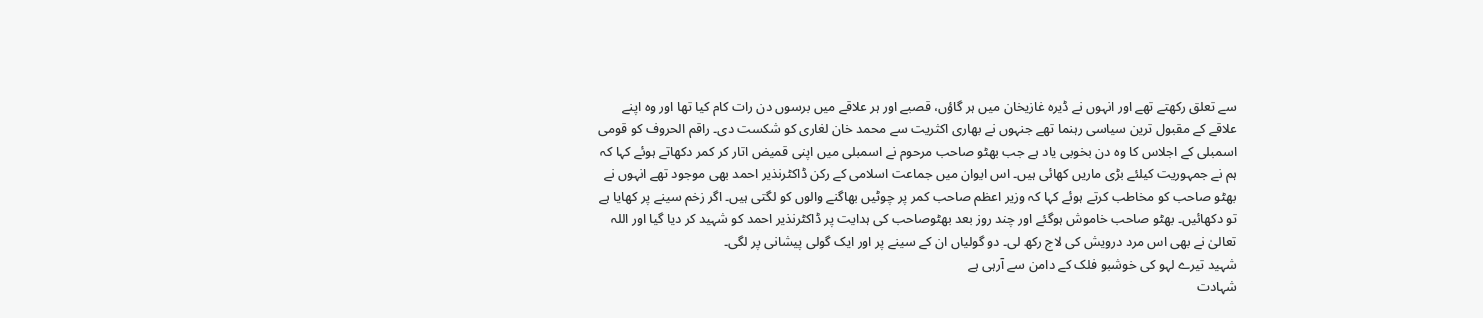سے تعلق رکھتے تھے اور انہوں نے ڈیرہ غازیخان میں ہر گاؤں، قصبے اور ہر علاقے میں برسوں دن رات کام کیا تھا اور وہ اپنے علاقے کے مقبول ترین سیاسی رہنما تھے جنہوں نے بھاری اکثریت سے محمد خان لغاری کو شکست دی۔ راقم الحروف کو قومی اسمبلی کے اجلاس کا وہ دن بخوبی یاد ہے جب بھٹو صاحب مرحوم نے اسمبلی میں اپنی قمیض اتار کر کمر دکھاتے ہوئے کہا کہ ہم نے جمہوریت کیلئے بڑی ماریں کھائی ہیں۔ اس ایوان میں جماعت اسلامی کے رکن ڈاکٹرنذیر احمد بھی موجود تھے انہوں نے بھٹو صاحب کو مخاطب کرتے ہوئے کہا کہ وزیر اعظم صاحب کمر پر چوٹیں بھاگنے والوں کو لگتی ہیں۔ اگر زخم سینے پر کھایا ہے تو دکھائیں۔ بھٹو صاحب خاموش ہوگئے اور چند روز بعد بھٹوصاحب کی ہدایت پر ڈاکٹرنذیر احمد کو شہید کر دیا گیا اور اللہ تعالیٰ نے بھی اس مرد درویش کی لاج رکھ لی۔ دو گولیاں ان کے سینے پر اور ایک گولی پیشانی پر لگی۔
شہید تیرے لہو کی خوشبو فلک کے دامن سے آرہی ہے
شہادت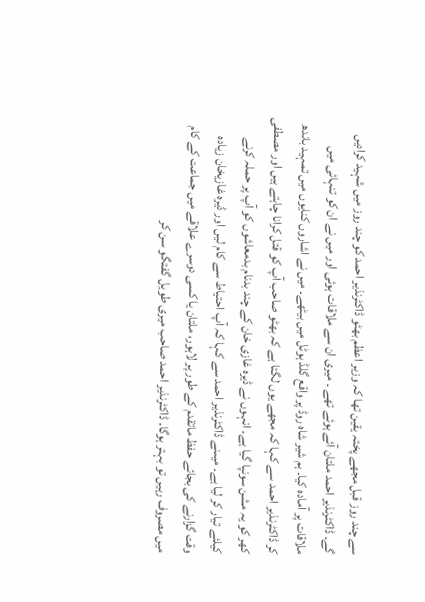سے چند روز قبل مجھے پختہ یقین تھا کہ وزیر اعظم بھٹو ڈاکٹرنذیر احمد کو چند روز میں شہید کرادیں گے۔ ڈاکٹرنذیر احمد ملتان آئے ہوئے تھے ۔ میری ان سے ملاقات ہوئی اور میں نے ان کو تنہائی میں ملاقات پر آمادہ کیا۔ ہم شیر شاہ روڈ پر واقع گلڈ ہوٹل میں بیٹھے۔ میں نے اشاروں کنایوں میں تمہید باندھ کر ڈاکٹرنذیر احمد سے کہا کہ مجھے یوں لگتا ہے کہ بھٹو صاحب آپ کو قتل کرانا چاہتے ہیں اور مصطفی کھر کو یہ مشن سونپا گیا ہے۔ انہوں نے ڈیرہ غازی خان کے چند بدنام بدمعاشوں کو آپ پر حملہ کرنے کیلئے تیار کر لیا ہے۔ میںنے ڈاکٹرنذیر احمد سے کہا کہ آپ احتیاط سے کام لیں اور ڈیرہ غازیخان زیادہ وقت گزارنے کی بجائے حفظ ماتقدم کے طور پر لاہور، ملتان یا کسی دوسرے علاقے میں جماعت کے کام میں مصروف رہیں تو بہتر ہوگا۔ ڈاکٹرنذیر احمد صاحب میری طویل گفتگو سن کر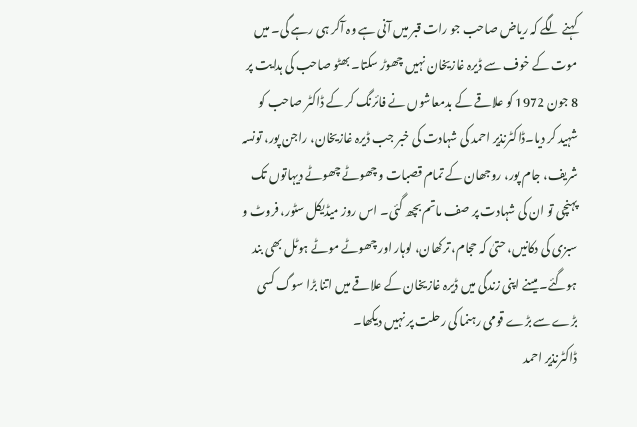کہنے لگے کہ ریاض صاحب جو رات قبر میں آنی ہے وہ آکر ہی رہے گی۔ میں موت کے خوف سے ڈیرہ غازیخان نہیں چھوڑ سکتا۔ بھٹو صاحب کی ہدایت پر 8 جون 1972 کو علاقے کے بدمعاشوں نے فائرنگ کر کے ڈاکٹر صاحب کو شہید کر دیا۔ڈاکٹرنذیر احمد کی شہادت کی خبر جب ڈیرہ غازیخان، راجن پور، تونسہ شریف، جام پور، روجھان کے تمام قصبات و چھوٹے چھوٹے دیہاتوں تک پہنچی تو ان کی شہادت پر صف ماتم بچھ گئی۔ اس روز میڈیکل سٹور، فروٹ و سبزی کی دکانیں، حتیٰ کہ حجام، ترکھان، لوہار اور چھوٹے موٹے ہوٹل بھی بند ہوگئے۔ میںنے اپنی زندگی میں ڈیرہ غازیخان کے علاقے میں اتنا بڑا سوگ کسی بڑے سے بڑے قومی رہنما کی رحلت پر نہیں دیکھا۔
ڈاکٹرنذیر احمد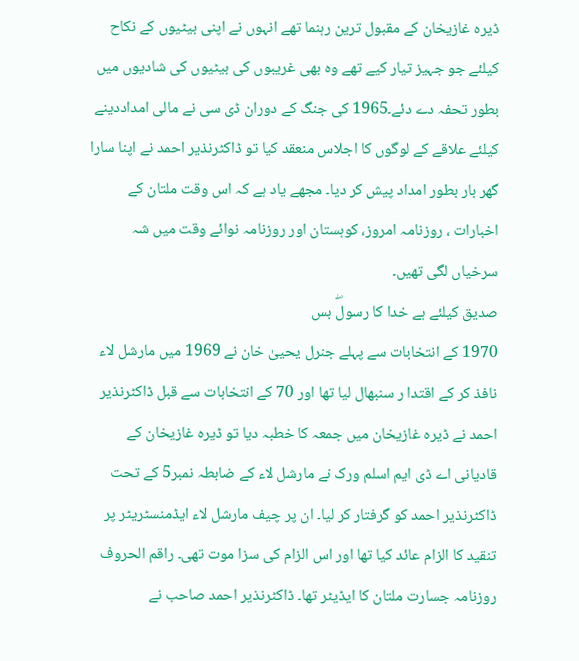ڈیرہ غازیخان کے مقبول ترین رہنما تھے انہوں نے اپنی بیٹیوں کے نکاح کیلئے جو جہیز تیار کیے تھے وہ بھی غریبوں کی بیٹیوں کی شادیوں میں بطور تحفہ دے دئے۔1965 کی جنگ کے دوران ڈی سی نے مالی امداددینے کیلئے علاقے کے لوگوں کا اجلاس منعقد کیا تو ڈاکٹرنذیر احمد نے اپنا سارا گھر بار بطور امداد پیش کر دیا۔ مجھے یاد ہے کہ اس وقت ملتان کے اخبارات ، روزنامہ امروز، کوہستان اور روزنامہ نوائے وقت میں شہ سرخیاں لگی تھیں۔
صدیق کیلئے ہے خدا کا رسولۖ بس
1970 کے انتخابات سے پہلے جنرل یحییٰ خان نے 1969 میں مارشل لاء نافذ کر کے اقتدا ر سنبھال لیا تھا اور 70 کے انتخابات سے قبل ڈاکٹرنذیر احمد نے ڈیرہ غازیخان میں جمعہ کا خطبہ دیا تو ڈیرہ غازیخان کے قادیانی اے ڈی ایم اسلم ورک نے مارشل لاء کے ضابطہ نمبر5 کے تحت ڈاکٹرنذیر احمد کو گرفتار کر لیا۔ ان پر چیف مارشل لاء ایڈمنسٹریٹر پر تنقید کا الزام عائد کیا تھا اور اس الزام کی سزا موت تھی۔ راقم الحروف روزنامہ جسارت ملتان کا ایڈیٹر تھا۔ ڈاکٹرنذیر احمد صاحب نے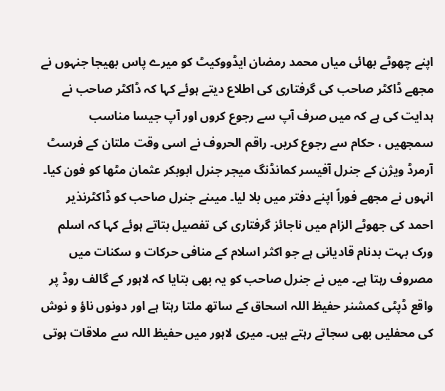اپنے چھوٹے بھائی میاں محمد رمضان ایڈووکیٹ کو میرے پاس بھیجا جنہوں نے مجھے ڈاکٹر صاحب کی گرفتاری کی اطلاع دیتے ہوئے کہا کہ ڈاکٹر صاحب نے ہدایت کی ہے کہ میں صرف آپ سے رجوع کروں اور آپ جیسا مناسب سمجھیں ، حکام سے رجوع کریں۔ راقم الحروف نے اسی وقت ملتان کے فرسٹ آرمرڈ ویژن کے جنرل آفیسر کمانڈنگ میجر جنرل ابوبکر عثمان مٹھا کو فون کیا۔ انہوں نے مجھے فوراً اپنے دفتر میں بلا لیا۔ میںنے جنرل صاحب کو ڈاکٹرنذیر احمد کی جھوٹے الزام میں ناجائز گرفتاری کی تفصیل بتاتے ہوئے کہا کہ اسلم ورک بہت بدنام قادیانی ہے جو اکثر اسلام کے منافی حرکات و سکنات میں مصروف رہتا ہے۔ میں نے جنرل صاحب کو یہ بھی بتایا کہ لاہور کے گالف روڈ پر واقع ڈپٹی کمشنر حفیظ اللہ اسحاق کے ساتھ ملتا رہتا ہے اور دونوں ناؤ و نوش کی محفلیں بھی سجاتے رہتے ہیں۔ میری لاہور میں حفیظ اللہ سے ملاقات ہوتی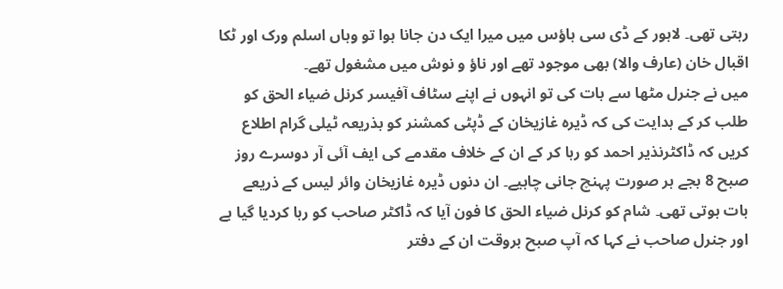رہتی تھی۔ لاہور کے ڈی سی ہاؤس میں میرا ایک دن جانا ہوا تو وہاں اسلم ورک اور ٹکا اقبال خان (عارف والا) بھی موجود تھے اور ناؤ و نوش میں مشغول تھے۔
میں نے جنرل مٹھا سے بات کی تو انہوں نے اپنے سٹاف آفیسر کرنل ضیاء الحق کو طلب کر کے ہدایت کی کہ ڈیرہ غازیخان کے ڈپٹی کمشنر کو بذریعہ ٹیلی گرام اطلاع کریں کہ ڈاکٹرنذیر احمد کو رہا کر کے ان کے خلاف مقدمے کی ایف آئی آر دوسرے روز صبح 8 بجے ہر صورت پہنچ جانی چاہیے۔ ان دنوں ڈیرہ غازیخان وائر لیس کے ذریعے بات ہوتی تھی۔ شام کو کرنل ضیاء الحق کا فون آیا کہ ڈاکٹر صاحب کو رہا کردیا گیا ہے اور جنرل صاحب نے کہا کہ آپ صبح بروقت ان کے دفتر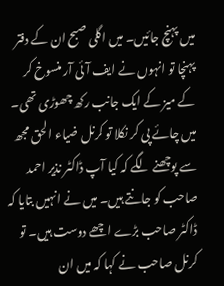میں پہنچ جائیں۔ میں اگلی صبح ان کے دفتر پہنچا تو انہوں نے ایف آئی آر منسوخ کر کے میز کے ایک جانب رکھ چھوڑی تھی۔ میں چائے پی کر نکلا تو کرنل ضیاء الحق مجھ سے پوچھنے لگے کہ کیا آپ ڈاکٹر نذیر احمد صاحب کو جانتے ہیں۔ میں نے انہیں بتایا کہ ڈاکٹر صاحب بڑے اچھے دوست ہیں۔ تو کرنل صاحب نے کہا کہ میں ان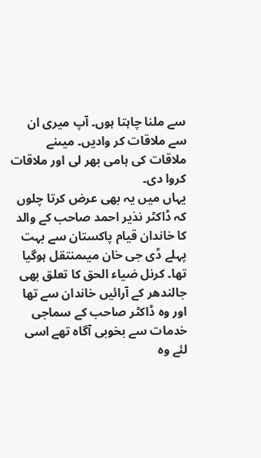سے ملنا چاہتا ہوں۔ آپ میری ان سے ملاقات کر وادیں۔ میںنے ملاقات کی ہامی بھر لی اور ملاقات کروا دی۔
یہاں میں یہ بھی عرض کرتا چلوں کہ ڈاکٹر نذیر احمد صاحب کے والد کا خاندان قیام پاکستان سے بہت پہلے ڈی جی خان میںمنتقل ہوگیا تھا۔ کرنل ضیاء الحق کا تعلق بھی جالندھر کے آرائیں خاندان سے تھا اور وہ ڈاکٹر صاحب کے سماجی خدمات سے بخوبی آگاہ تھے اسی لئے وہ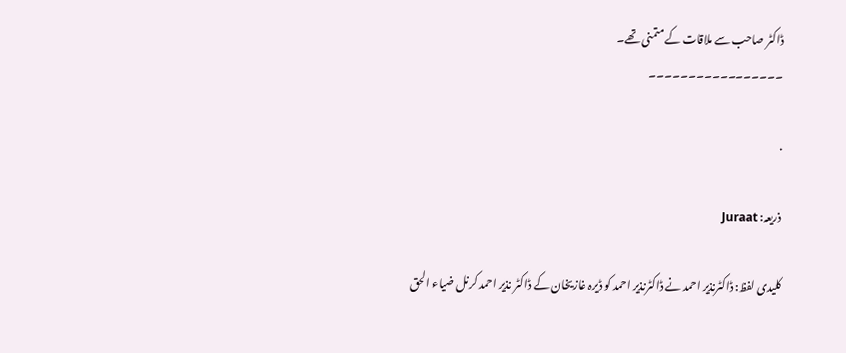ڈاکٹر صاحب سے ملاقات کے متمنی تھے۔
۔۔۔۔۔۔۔۔۔۔۔۔۔۔۔۔۔

.

ذریعہ: Juraat

کلیدی لفظ: ڈاکٹرنذیر احمد نے ڈاکٹرنذیر احمد کو ڈیرہ غازیخان کے ڈاکٹر نذیر احمد کرنل ضیاء الحق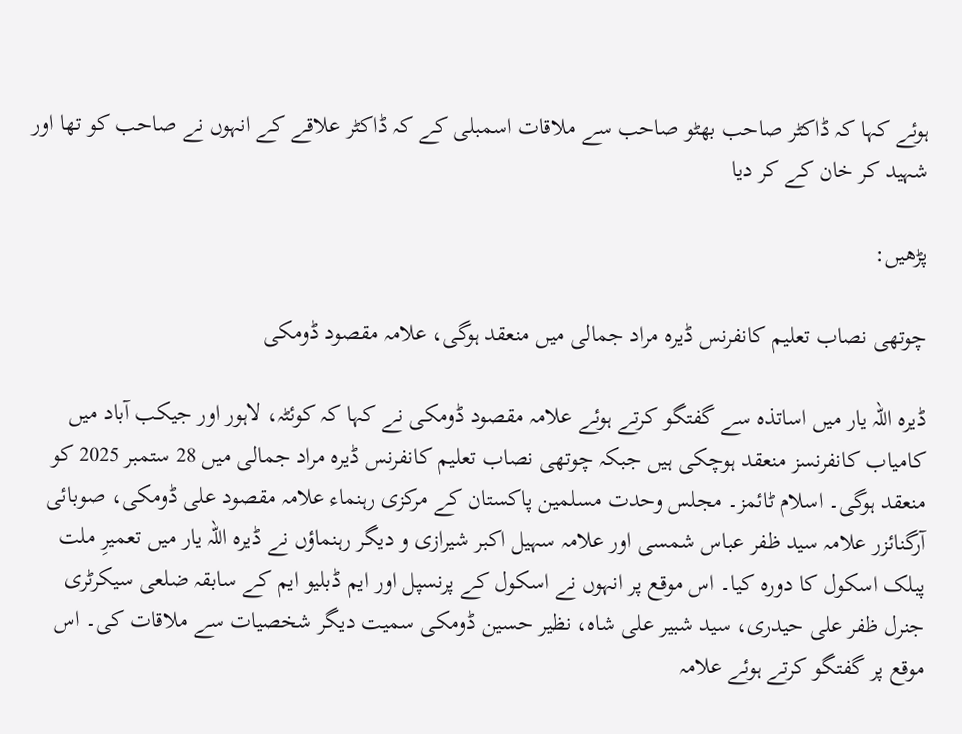ہوئے کہا کہ ڈاکٹر صاحب بھٹو صاحب سے ملاقات اسمبلی کے کہ ڈاکٹر علاقے کے انہوں نے صاحب کو تھا اور شہید کر خان کے کر دیا

پڑھیں:

چوتھی نصاب تعلیم کانفرنس ڈیرہ مراد جمالی میں منعقد ہوگی، علامہ مقصود ڈومکی

ڈیرہ اللہ یار میں اساتذہ سے گفتگو کرتے ہوئے علامہ مقصود ڈومکی نے کہا کہ کوئٹہ، لاہور اور جیکب آباد میں کامیاب کانفرنسز منعقد ہوچکی ہیں جبکہ چوتھی نصاب تعلیم کانفرنس ڈیرہ مراد جمالی میں 28 ستمبر 2025 کو منعقد ہوگی۔ اسلام ٹائمز۔ مجلس وحدت مسلمین پاکستان کے مرکزی رہنماء علامہ مقصود علی ڈومکی، صوبائی آرگنائزر علامہ سید ظفر عباس شمسی اور علامہ سہیل اکبر شیرازی و دیگر رہنماؤں نے ڈیرہ اللہ یار میں تعمیرِ ملت پبلک اسکول کا دورہ کیا۔ اس موقع پر انہوں نے اسکول کے پرنسپل اور ایم ڈبلیو ایم کے سابقہ ضلعی سیکرٹری جنرل ظفر علی حیدری، سید شبیر علی شاہ، نظیر حسین ڈومکی سمیت دیگر شخصیات سے ملاقات کی۔ اس موقع پر گفتگو کرتے ہوئے علامہ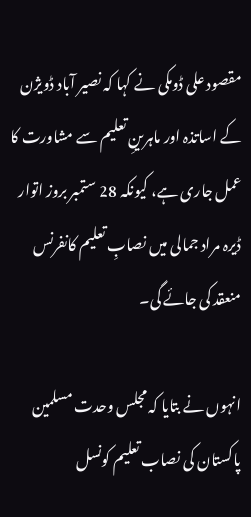مقصود علی ڈومکی نے کہا کہ نصیر آباد ڈویژن کے اساتذہ اور ماہرینِ تعلیم سے مشاورت کا عمل جاری ہے، کیونکہ 28 ستمبر بروز اتوار ڈیرہ مراد جمالی میں نصابِ تعلیم کانفرنس منعقد کی جائے گی۔

انہوں نے بتایا کہ مجلس وحدت مسلمین پاکستان کی نصاب تعلیم کونسل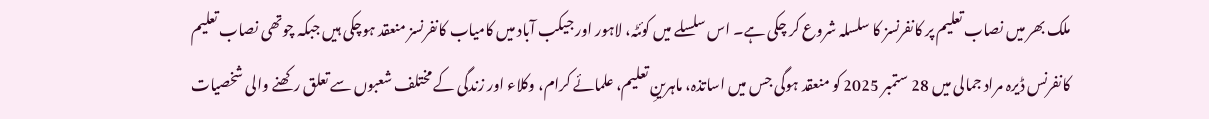ملک بھر میں نصاب تعلیم پر کانفرنسز کا سلسلہ شروع کر چکی ہے۔ اس سلسلے میں کوئٹہ، لاہور اور جیکب آباد میں کامیاب کانفرنسز منعقد ہوچکی ہیں جبکہ چوتھی نصاب تعلیم کانفرنس ڈیرہ مراد جمالی میں 28 ستمبر 2025 کو منعقد ہوگی جس میں اساتذہ، ماہرینِ تعلیم، علمائے کرام، وکلاء اور زندگی کے مختلف شعبوں سے تعلق رکھنے والی شخصیات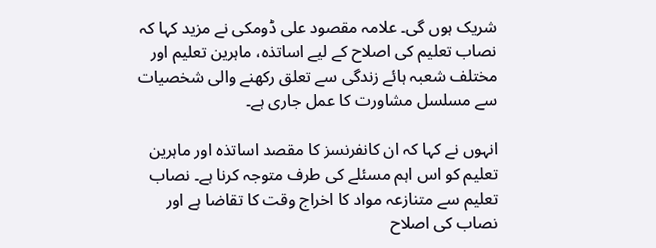شریک ہوں گی۔ علامہ مقصود علی ڈومکی نے مزید کہا کہ نصاب تعلیم کی اصلاح کے لیے اساتذہ، ماہرین تعلیم اور مختلف شعبہ ہائے زندگی سے تعلق رکھنے والی شخصیات سے مسلسل مشاورت کا عمل جاری ہے۔

انہوں نے کہا کہ ان کانفرنسز کا مقصد اساتذہ اور ماہرین تعلیم کو اس اہم مسئلے کی طرف متوجہ کرنا ہے۔ نصاب تعلیم سے متنازعہ مواد کا اخراج وقت کا تقاضا ہے اور نصاب کی اصلاح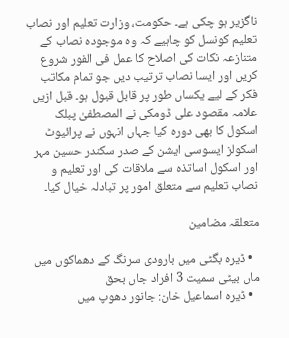ناگزیر ہو چکی ہے۔ حکومت، وزارت تعلیم اور نصاب تعلیم کونسل کو چاہیے کہ وہ موجودہ نصاب کے متنازعہ نکات کی اصلاح کا عمل فی الفور شروع کریں اور ایسا نصاب ترتیب دیں جو تمام مکاتب فکر کے لیے یکساں طور پر قابل قبول ہو۔ قبل ازیں علامہ مقصود علی ڈومکی نے المصطفیٰ پبلک اسکول کا بھی دورہ کیا جہاں انہوں نے پرائیوٹ اسکولز ایسوسی ایشن کے صدر سکندر حسین مہر اور اسکول اساتذہ سے ملاقات کی اور تعلیم و نصاب تعلیم سے متعلق امور پر تبادلہ خیال کیا۔

متعلقہ مضامین

  • ڈیرہ بگٹی میں بارودی سرنگ کے دھماکوں میں ماں بیٹی سمیت 3 افراد جاں بحق
  • ڈیرہ اسماعیل خان: جانور دھوپ میں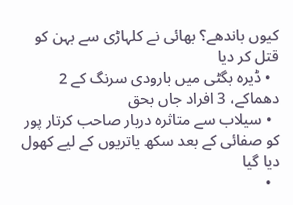کیوں باندھے؟ بھائی نے کلہاڑی سے بہن کو قتل کر دیا
  • ڈیرہ بگٹی میں بارودی سرنگ کے 2 دھماکے، 3 افراد جاں بحق
  • سیلاب سے متاثرہ دربار صاحب کرتار پور کو صفائی کے بعد سکھ یاتریوں کے لیے کھول دیا گیا
  •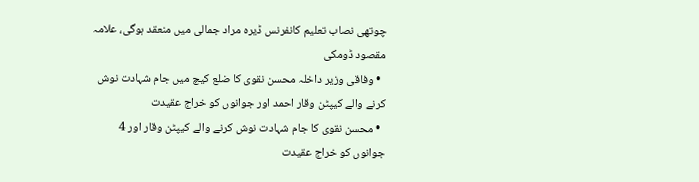چوتھی نصاب تعلیم کانفرنس ڈیرہ مراد جمالی میں منعقد ہوگی، علامہ مقصود ڈومکی
  • وفاقی وزیر داخلہ محسن نقوی کا ضلع کیچ میں جام شہادت نوش کرنے والے کیپٹن وقار احمد اور جوانوں کو خراج عقیدت
  • محسن نقوی کا جام شہادت نوش کرنے والے کیپٹن وقار اور 4 جوانوں کو خراج عقیدت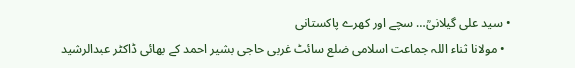• سید علی گیلانیؒ… سچے اور کھرے پاکستانی
  • مولانا ثناء اللہ جماعت اسلامی ضلع سائٹ غربی حاجی بشیر احمد کے بھائی ڈاکٹر عبدالرشید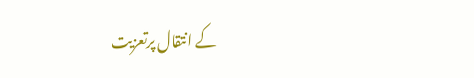کے انتقال پرتعزیت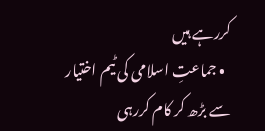کررہے ہیں
  • جماعتِ اسلامی کی ٹیم اختیار سے بڑھ کر کام کررہی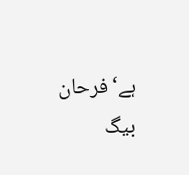ہے‘فرحان بیگ